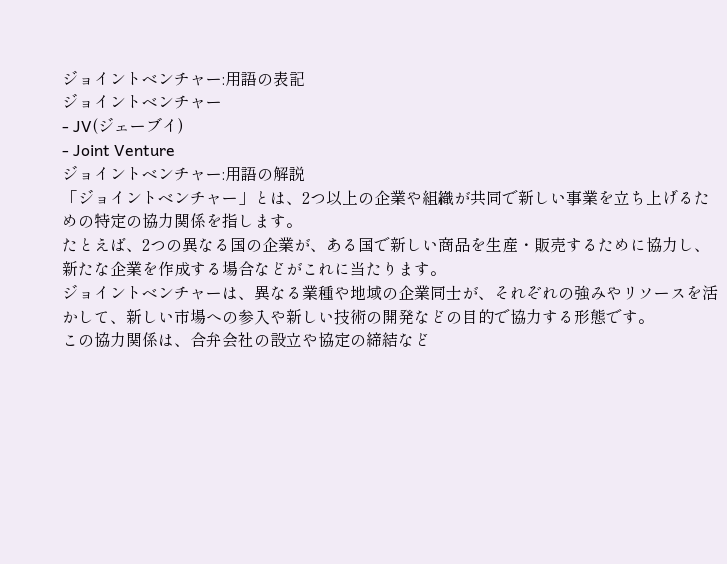ジョイントベンチャー:用語の表記
ジョイントベンチャー
- JV(ジェーブイ)
- Joint Venture
ジョイントベンチャー:用語の解説
「ジョイントベンチャー」とは、2つ以上の企業や組織が共同で新しい事業を立ち上げるための特定の協力関係を指します。
たとえば、2つの異なる国の企業が、ある国で新しい商品を生産・販売するために協力し、新たな企業を作成する場合などがこれに当たります。
ジョイントベンチャーは、異なる業種や地域の企業同士が、それぞれの強みやリソースを活かして、新しい市場への参入や新しい技術の開発などの目的で協力する形態です。
この協力関係は、合弁会社の設立や協定の締結など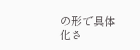の形で具体化さ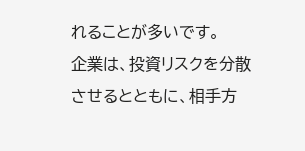れることが多いです。
企業は、投資リスクを分散させるとともに、相手方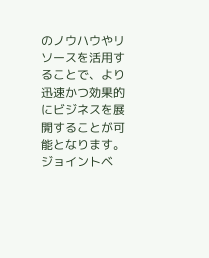のノウハウやリソースを活用することで、より迅速かつ効果的にビジネスを展開することが可能となります。
ジョイントベ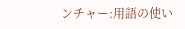ンチャー:用語の使い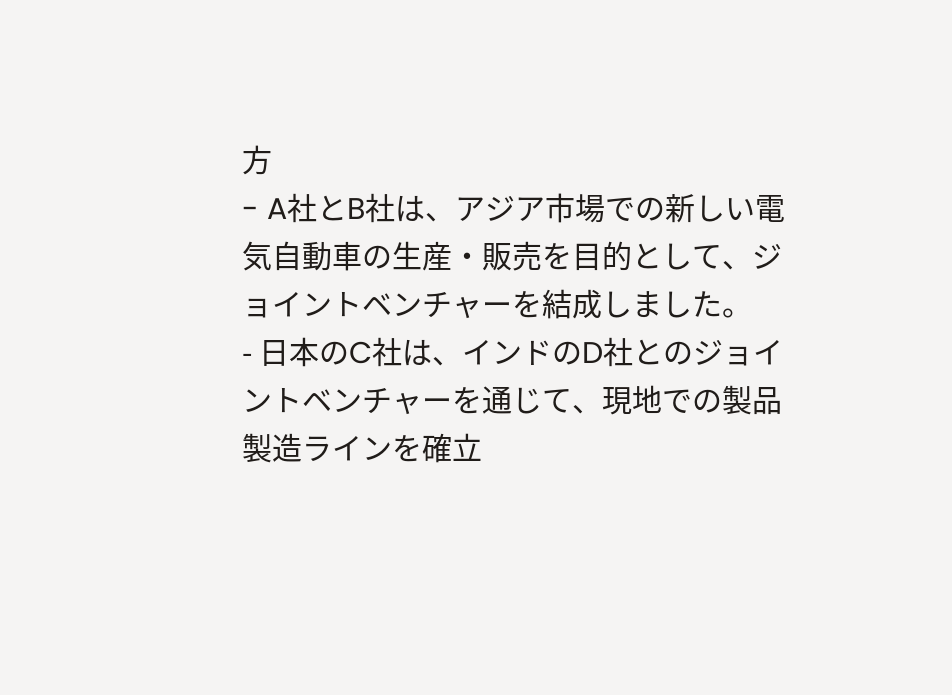方
- A社とB社は、アジア市場での新しい電気自動車の生産・販売を目的として、ジョイントベンチャーを結成しました。
- 日本のC社は、インドのD社とのジョイントベンチャーを通じて、現地での製品製造ラインを確立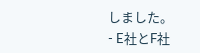しました。
- E社とF社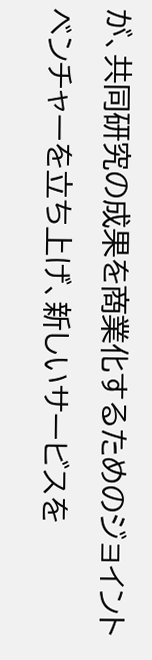が、共同研究の成果を商業化するためのジョイントベンチャーを立ち上げ、新しいサービスを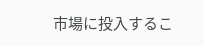市場に投入するこ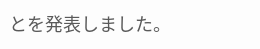とを発表しました。